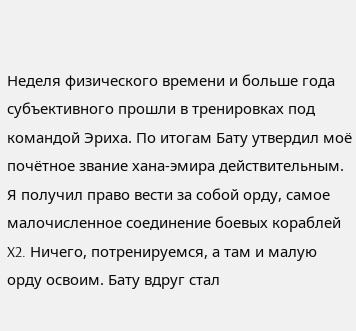Неделя физического времени и больше года субъективного прошли в тренировках под командой Эриха. По итогам Бату утвердил моё почётное звание хана-эмира действительным. Я получил право вести за собой орду, самое малочисленное соединение боевых кораблей X2. Ничего, потренируемся, а там и малую орду освоим. Бату вдруг стал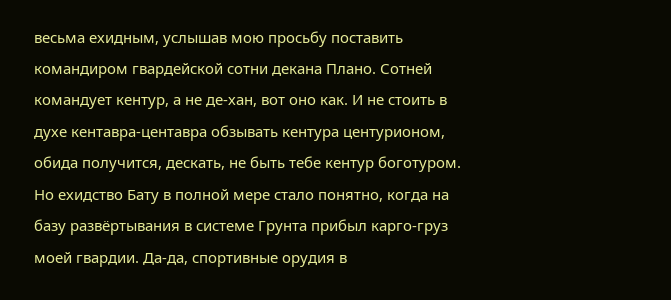весьма ехидным, услышав мою просьбу поставить командиром гвардейской сотни декана Плано. Сотней командует кентур, а не де-хан, вот оно как. И не стоить в духе кентавра-центавра обзывать кентура центурионом, обида получится, дескать, не быть тебе кентур боготуром. Но ехидство Бату в полной мере стало понятно, когда на базу развёртывания в системе Грунта прибыл карго-груз моей гвардии. Да-да, спортивные орудия в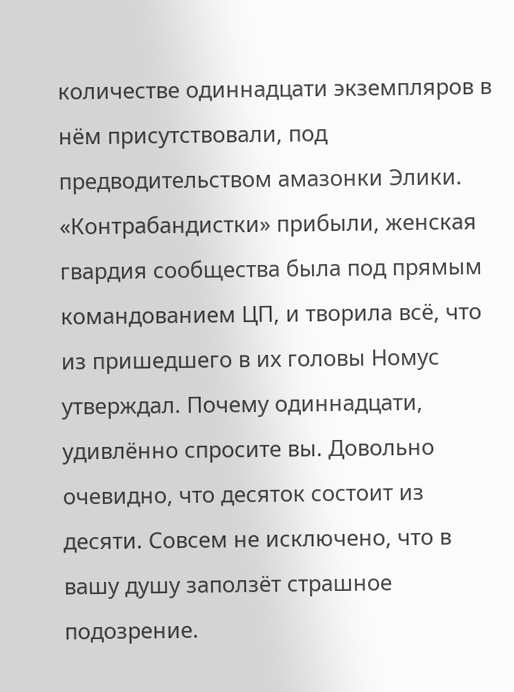количестве одиннадцати экземпляров в нём присутствовали, под предводительством амазонки Элики. «Контрабандистки» прибыли, женская гвардия сообщества была под прямым командованием ЦП, и творила всё, что из пришедшего в их головы Номус утверждал. Почему одиннадцати, удивлённо спросите вы. Довольно очевидно, что десяток состоит из десяти. Совсем не исключено, что в вашу душу заползёт страшное подозрение.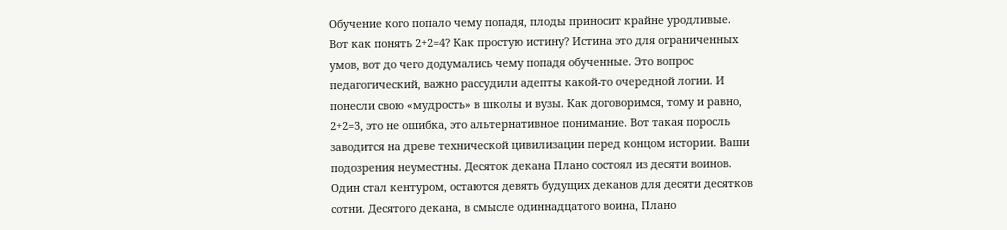Обучение кого попало чему попадя, плоды приносит крайне уродливые. Вот как понять 2+2=4? Как простую истину? Истина это для ограниченных умов, вот до чего додумались чему попадя обученные. Это вопрос педагогический, важно рассудили адепты какой-то очередной логии. И понесли свою «мудрость» в школы и вузы. Как договоримся, тому и равно, 2+2=3, это не ошибка, это альтернативное понимание. Вот такая поросль заводится на древе технической цивилизации перед концом истории. Ваши подозрения неуместны. Десяток декана Плано состоял из десяти воинов. Один стал кентуром, остаются девять будущих деканов для десяти десятков сотни. Десятого декана, в смысле одиннадцатого воина, Плано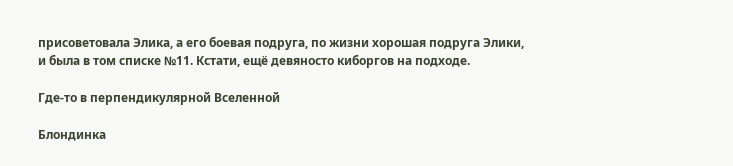присоветовала Элика, а его боевая подруга, по жизни хорошая подруга Элики, и была в том списке №11. Кстати, ещё девяносто киборгов на подходе.

Где-то в перпендикулярной Вселенной

Блондинка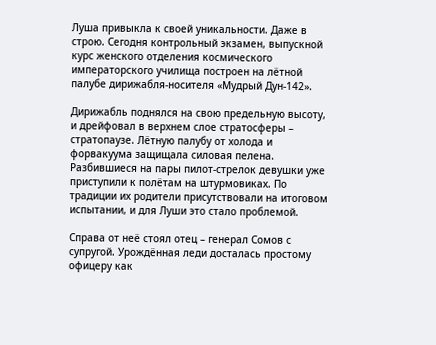Луша привыкла к своей уникальности. Даже в строю. Сегодня контрольный экзамен, выпускной курс женского отделения космического императорского училища построен на лётной палубе дирижабля-носителя «Мудрый Дун-142».

Дирижабль поднялся на свою предельную высоту, и дрейфовал в верхнем слое стратосферы – стратопаузе. Лётную палубу от холода и форвакуума защищала силовая пелена. Разбившиеся на пары пилот-стрелок девушки уже приступили к полётам на штурмовиках. По традиции их родители присутствовали на итоговом испытании, и для Луши это стало проблемой.

Справа от неё стоял отец – генерал Сомов с супругой. Урождённая леди досталась простому офицеру как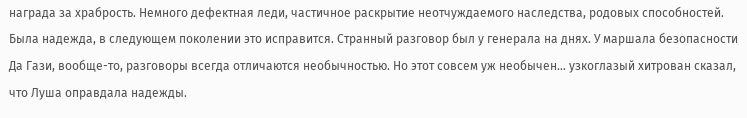награда за храбрость. Немного дефектная леди, частичное раскрытие неотчуждаемого наследства, родовых способностей. Была надежда, в следующем поколении это исправится. Странный разговор был у генерала на днях. У маршала безопасности Да Гази, вообще-то, разговоры всегда отличаются необычностью. Но этот совсем уж необычен… узкоглазый хитрован сказал, что Луша оправдала надежды.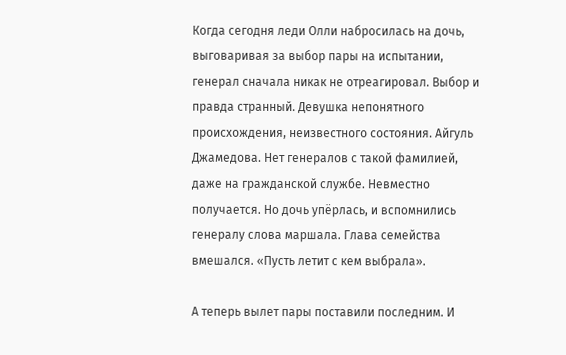Когда сегодня леди Олли набросилась на дочь, выговаривая за выбор пары на испытании, генерал сначала никак не отреагировал. Выбор и правда странный. Девушка непонятного происхождения, неизвестного состояния. Айгуль Джамедова. Нет генералов с такой фамилией, даже на гражданской службе. Невместно получается. Но дочь упёрлась, и вспомнились генералу слова маршала. Глава семейства вмешался. «Пусть летит с кем выбрала».

А теперь вылет пары поставили последним. И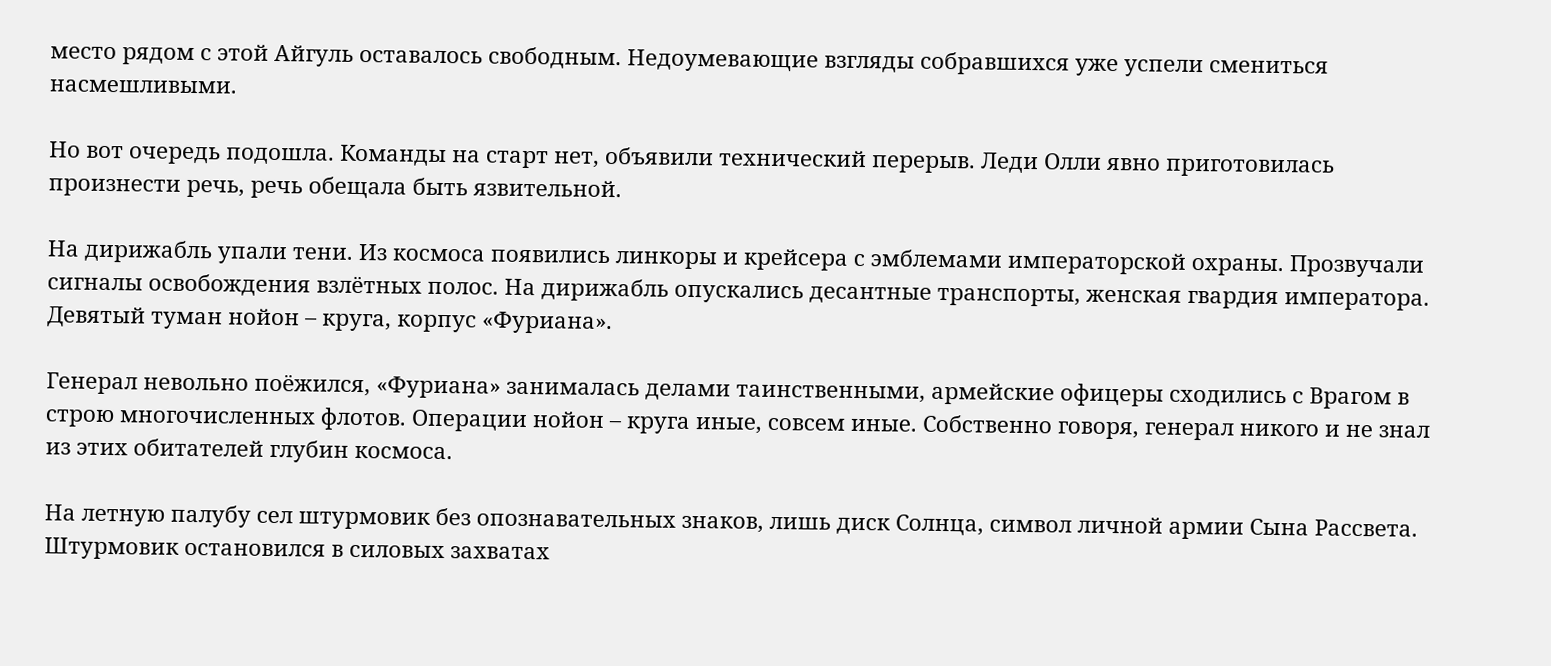место рядом с этой Айгуль оставалось свободным. Недоумевающие взгляды собравшихся уже успели смениться насмешливыми.

Но вот очередь подошла. Команды на старт нет, объявили технический перерыв. Леди Олли явно приготовилась произнести речь, речь обещала быть язвительной.

На дирижабль упали тени. Из космоса появились линкоры и крейсера с эмблемами императорской охраны. Прозвучали сигналы освобождения взлётных полос. На дирижабль опускались десантные транспорты, женская гвардия императора. Девятый туман нойон – круга, корпус «Фуриана».

Генерал невольно поёжился, «Фуриана» занималась делами таинственными, армейские офицеры сходились с Врагом в строю многочисленных флотов. Операции нойон – круга иные, совсем иные. Собственно говоря, генерал никого и не знал из этих обитателей глубин космоса.

На летную палубу сел штурмовик без опознавательных знаков, лишь диск Солнца, символ личной армии Сына Рассвета. Штурмовик остановился в силовых захватах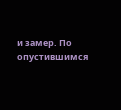и замер. По опустившимся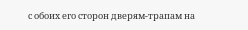с обоих его сторон дверям-трапам на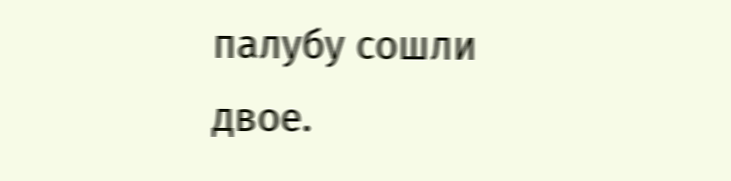палубу сошли двое.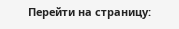Перейти на страницу: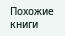Похожие книги